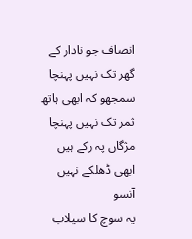انصاف جو نادار کے گھر تک نہیں پہنچا
سمجھو کہ ابھی ہاتھ ثمر تک نہیں پہنچا
مژگاں پہ رکے ہیں ابھی ڈھلکے نہیں آنسو
یہ سوچ کا سیلاب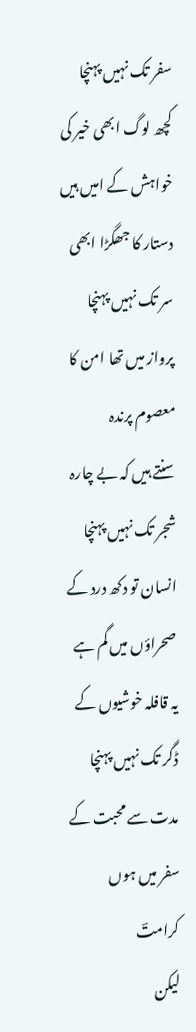سفر تک نہیں پہنچا
کچھ لوگ ابھی خیر کی خواہش کے امیں ہیں
دستار کا جھگڑا ابھی سر تک نہیں پہنچا
پرواز میں تھا امن کا معصوم پرندہ
سنتے ہیں کہ بے چارہ شجر تک نہیں پہنچا
انسان تو دکھ درد کے صحراؤں میں گم ہے
یہ قافلہ خوشیوں کے ڈگر تک نہیں پہنچا
مدت سے محبت کے سفر میں ہوں کرامتؔ
لیکن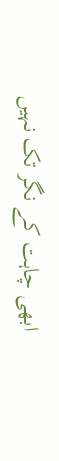ابھی چاہت کے نگر تک نہیں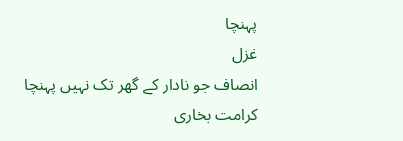پہنچا
غزل
انصاف جو نادار کے گھر تک نہیں پہنچا
کرامت بخاری